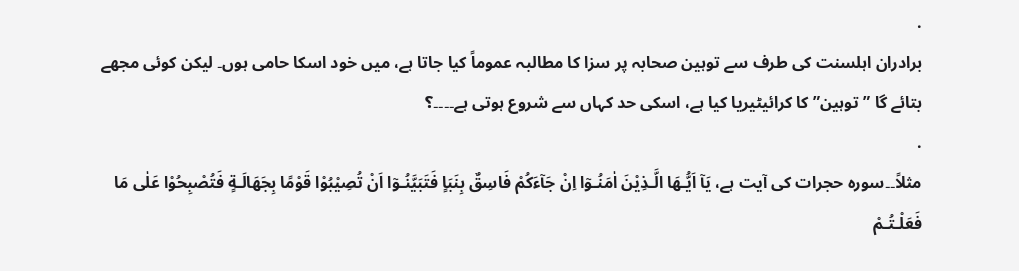.
برادران اہلسنت کی طرف سے توہین صحابہ پر سزا کا مطالبہ عموماً کیا جاتا ہے، میں خود اسکا حامی ہوں۔ لیکن کوئی مجھے بتائے گا ”توہین” کا کرائیٹیریا کیا ہے، اسکی حد کہاں سے شروع ہوتی ہے۔۔۔۔؟
.
مثلاً۔۔سورہ حجرات کی آیت ہے، يَآ اَيُّـهَا الَّـذِيْنَ اٰمَنُـوٓا اِنْ جَآءَكُمْ فَاسِقٌ بِنَبَاٍ فَتَبَيَّنُـوٓا اَنْ تُصِيْبُوْا قَوْمًا بِجَهَالَـةٍ فَتُصْبِحُوْا عَلٰى مَا فَعَلْـتُـمْ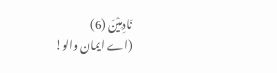نَادِمِيْنَ (6)
(اے ایمان والو!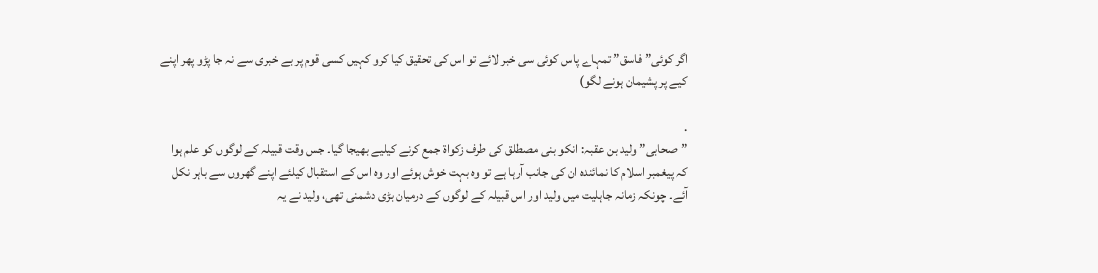اگر کوئی”فاسق” تمہاے پاس کوئی سی خبر لائے تو اس کی تحقیق کیا کرو کہیں کسی قوم پر بے خبری سے نہ جا پڑو پھر اپنے کیے پر پشیمان ہونے لگو)

.
”صحابی” ولید بن عقبہ: انکو بنی مصطلق کی طرف زکواۃ جمع کرنے کیلیے بھیجا گیا۔ جس وقت قبیلہ کے لوگوں کو علم ہوا کہ پیغمبر اسلام کا نمائندہ ان کی جانب آرہا ہے تو وہ بہت خوش ہوئے اور وہ اس کے استقبال کیلئے اپنے گھروں سے باہر نکل آئے۔ چونکہ زمانہ جاہلیت میں ولید اور اس قبیلہ کے لوگوں کے درمیان بڑی دشمنی تھی، ولید نے یہ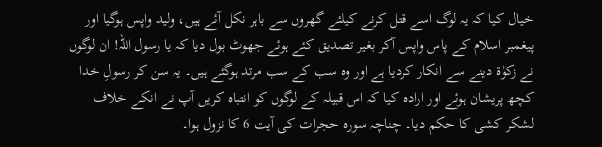خیال کیا کہ یہ لوگ اسے قتل کرنے کیلئے گھروں سے باہر نکل آئے ہیں، ولید واپس ہوگیا اور پیغمبر اسلام کے پاس واپس آکر بغیر تصدیق کئے ہوئے جھوٹ بول دیا کہ یا رسول اللہ! ان لوگوں نے زکوٰة دینے سے انکار کردیا ہے اور وہ سب کے سب مرتد ہوگئے ہیں۔ یہ سن کر رسولِ خدا کچھ پریشان ہوئے اور ارادہ کیا کہ اس قبیلہ کے لوگوں کو انتباہ کریں آپ نے انکے خلاف لشکر کشی کا حکم دیا۔ چناچہ سورہ حجرات کی آیت 6 کا نزول ہوا۔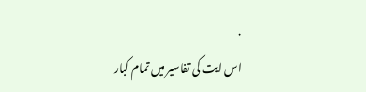.
اس ایت کی تفاسیر میں تمام کبار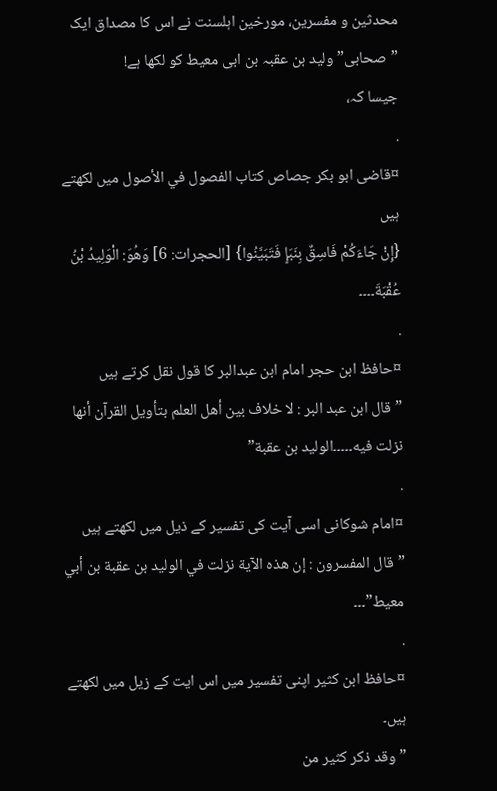محدثین و مفسرین، مورخین اہلسنت نے اس کا مصداق ایک ”صحابی” ولید بن عقبہ بن ابی معیط کو لکھا ہے!
جیسا کہ،
.
¤قاضی ابو بکر جصاص کتاب الفصول في الأصول میں لکھتے ہیں
{إِنْ جَاءَكُمْ فَاسِقٌ بِنَبَإٍ فَتَبَيَّنُوا} [الحجرات: 6] وَهُوَ: الْوَلِيدُ بْنُ عُقْبَةَ۔۔۔۔
.
¤حافظ ابن حجر امام ابن عبدالبر کا قول نقل کرتے ہیں
”قال ابن عبد البر : لا خلاف بين أهل العلم بتأويل القرآن أنها نزلت فيه۔۔۔۔۔الوليد بن عقبة”
.
¤امام شوکانی اسی آیت کی تفسیر کے ذیل میں لکھتے ہیں
”قال المفسرون : إن هذه الآية نزلت في الوليد بن عقبة بن أبي معيط”۔۔۔
.
¤حافظ ابن کثیر اپنی تفسیر میں اس ایت کے زیل میں لکھتے ہیں۔
”وقد ذكر كثير من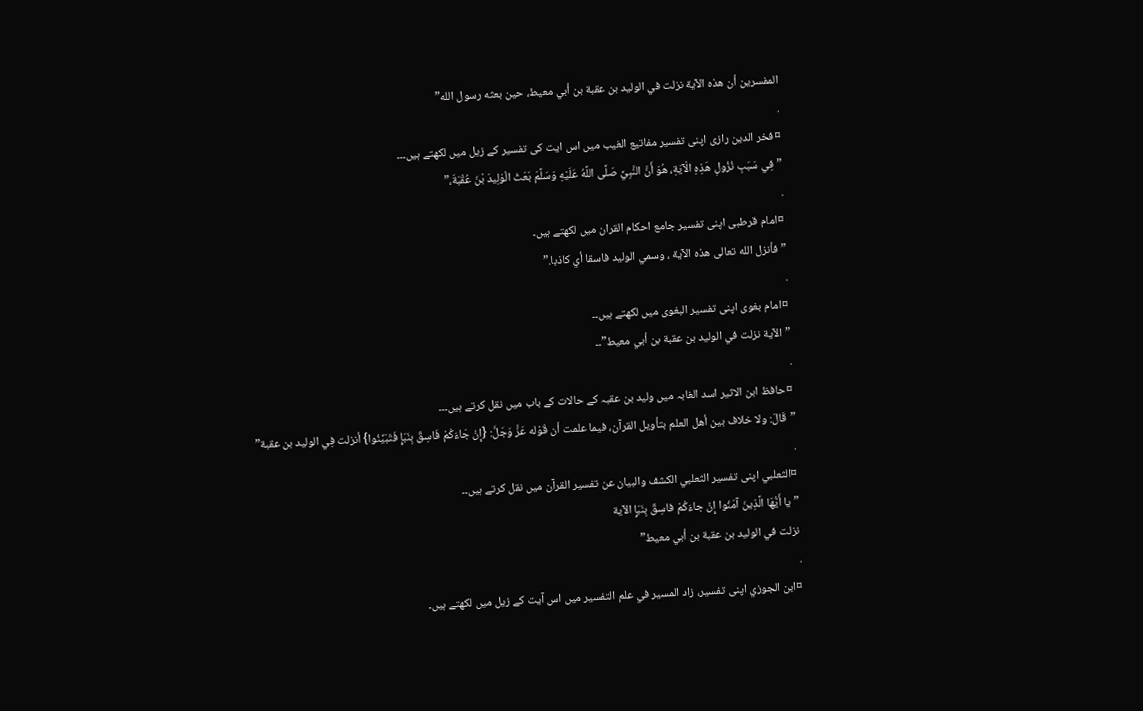المفسرين أن هذه الآية نزلت في الوليد بن عقبة بن أبي معيط، حين بعثه رسول الله”
.
¤فخر الدین رازی اپنی تفسیر مفاتیع الغیب میں اس ایت کی تفسیر کے زیل میں لکھتے ہیں۔۔۔
”فِي سَبَبِ نُزُولِ هَذِهِ الْآيَةِ، هُوَ أَنَّ النَّبِيَّ صَلَّى اللَّهُ عَلَيْهِ وَسَلَّمَ بَعَثَ الْوَلِيدَ بْنَ عُقْبَةَ،”
.
¤امام قرطبی اپنی تفسیر جامع احکام القران میں لکھتے ہیں۔
”فأنزل الله تعالى هذه الآية ، وسمي الوليد فاسقا أي كاذبا.”
.
¤امام بغوی اپنی تفسیر البغوی میں لکھتے ہیں۔۔
”الآية نزلت في الوليد بن عقبة بن أبي معيط”۔۔
.
¤حافظ ابن الاثیر اسد الغابہ میں ولید بن عقبہ کے حالات کے باب میں نقل کرتے ہیں۔۔۔
”قَالَ: ولا خلاف بين أهل العلم بتأويل القرآن، فيما علمت أن قَوْله عَزَّ وَجَلَّ: {إِنْ جَاءَكُمْ فَاسِقٌ بِنَبَإٍ فَتَبَيَّنُوا} أنزلت فِي الوليد بن عقبة”
.
¤الثعلبي اپنی تفسير الثعلبي الكشف والبيان عن تفسير القرآن میں نقل کرتے ہیں۔۔
”يا أَيُّهَا الَّذِينَ آمَنُوا إِنْ جاءَكُمْ فاسِقٌ بِنَبَإٍ الآية
نزلت في الوليد بن عقبة بن أبي معيط”
.
¤ابن الجوزي اپنی تفسیر، زاد المسير في علم التفسير میں اس آیت کے زیل میں لکھتے ہیں۔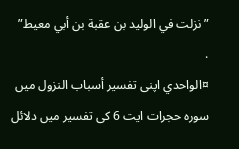”نزلت في الوليد بن عقبة بن أبي معيط”
.
¤الواحدي اپنی تفسیر أسباب النزول میں سورہ حجرات ایت 6 کی تفسیر میں دلائل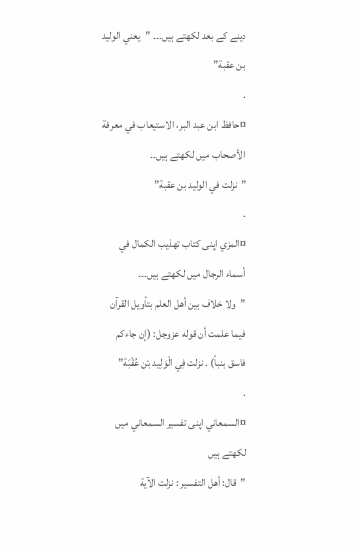دینے کے بعد لکھتے ہیں۔۔۔ ”يعني الوليد بن عقبة”
.
¤حافظ ابن عبد البر، الاستيعاب في معرفة الأصحاب میں لکھتے ہیں۔۔
”نزلت في الوليد بن عقبة”
.
¤المزي اپنی کتاب تهذيب الكمال في أسماء الرجال میں لکھتے ہیں۔۔۔
”ولا خلاف بين أهل العلم بتأويل القرآن فيما علمت أن قوله عزوجل: (إن جاءكم فاسق بنبأ) . نزلت فِي الْوَلِيد بْن عُقْبَة”
.
¤السمعاني اپنی تفسير السمعاني میں لکھتے ہیں
”قال: أهل التفسير : نزلت الآية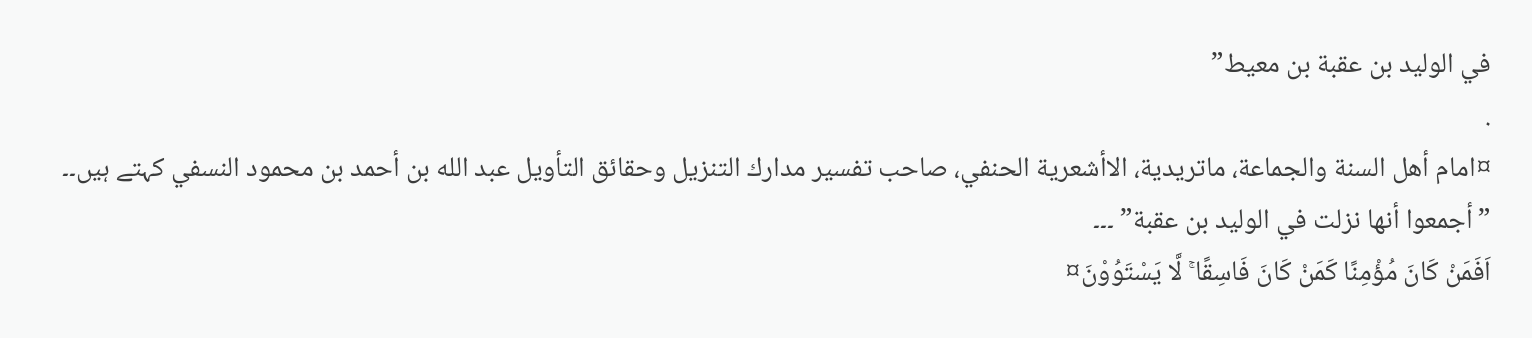في الوليد بن عقبة بن معيط”
.
¤امام أهل السنة والجماعة، ماتريدية، الاأشعرية الحنفي، صاحب تفسیر مدارك التنزيل وحقائق التأويل عبد الله بن أحمد بن محمود النسفي کہتے ہیں۔۔
”أجمعوا أنها نزلت في الوليد بن عقبة” ۔۔۔
اَفَمَنْ كَانَ مُؤْمِنًا كَمَنْ كَانَ فَاسِقًا ۚ لَّا يَسْتَوُوْنَ¤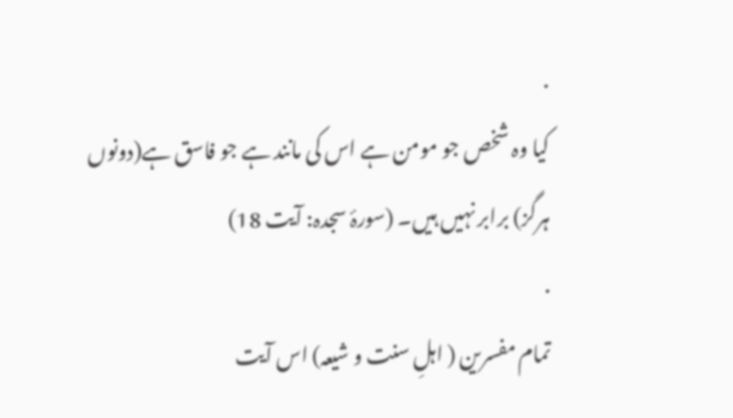.
کیا وہ شخص جو مومن ہے اس کی مانند ہے جو فاسق ہے(دونوں ہرگز) برابر نہیں ہیں۔ (سورۂ سجدہ: آیت 18)
.
تمام مفسرین ( اہلِ سنت و شیعہ) اس آیت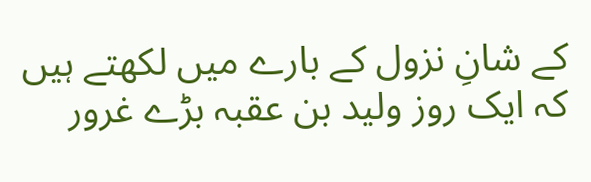کے شانِ نزول کے بارے میں لکھتے ہیں کہ ایک روز ولید بن عقبہ بڑے غرور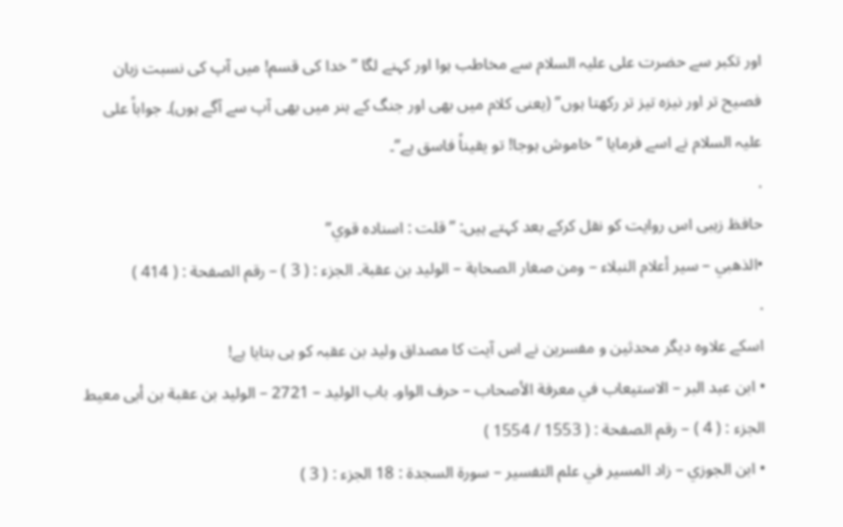اور تکبر سے حضرت علی علیہ السلام سے مخاطب ہوا اور کہنے لگا ”خدا کی قسم! میں آپ کی نسبت زبان فصیح تر اور نیزہ تیز تر رکھتا ہوں” (یعنی کلام میں بھی اور جنگ کے ہنر میں بھی آپ سے آگے ہوں)۔ جواباً علی علیہ السلام نے اسے فرمایا ”خاموش ہوجا! تو یقیناً فاسق ہے”۔
.
حافظ زہبی اس روایت کو نقل کرکے بعد کہتے ہیں: ”قلت : اسناده قوي”
•الذهبي – سير أعلام النبلاء – ومن صغار الصحابة – الوليد بن عقبة۔ الجزء : ( 3 ) – رقم الصفحة : ( 414 )
.
اسکے علاوہ دیگر محدثین و مفسرین نے اس آیت کا مصداق ولید بن عقبہ کو ہی بتایا ہے!
• ابن عبد البر – الاستيعاب في معرفة الأصحاب – حرف الواو۔ باب الوليد – 2721 – الوليد بن عقبة بن أبى معيط الجزء : ( 4 ) – رقم الصفحة : ( 1553 / 1554 )
• ابن الجوزي – زاد المسير في علم التفسير – سورة السجدة : 18 الجزء : ( 3 )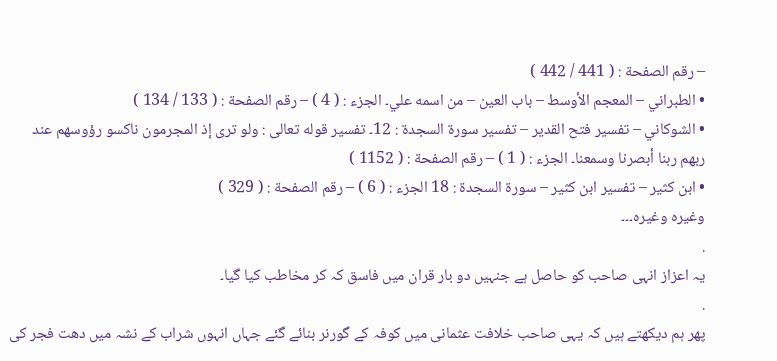– رقم الصفحة : ( 441 / 442 )
• الطبراني – المعجم الأوسط – باب العين – من اسمه علي۔ الجزء : ( 4 ) – رقم الصفحة : ( 133 / 134 )
• الشوكاني – تفسير فتح القدير – تفسير سورة السجدة : 12۔ تفسير قوله تعالى : ولو ترى إذ المجرمون ناكسو رؤوسهم عند ربهم ربنا أبصرنا وسمعنا۔ الجزء : ( 1 ) – رقم الصفحة : ( 1152 )
• ابن كثير – تفسير ابن كثير – سورة السجدة : 18 الجزء : ( 6 ) – رقم الصفحة : ( 329 )
وغیرہ وغیرہ۔۔۔
.
یہ اعزاز انہی صاحب کو حاصل ہے جنہیں دو بار قران میں فاسق کہ کر مخاطب کیا گیا۔
.
پھر ہم دیکھتے ہیں کہ یہی صاحب خلافت عثمانی میں کوفہ کے گورنر بنائے گئے جہاں انہوں شراب کے نشہ میں دھت فجر کی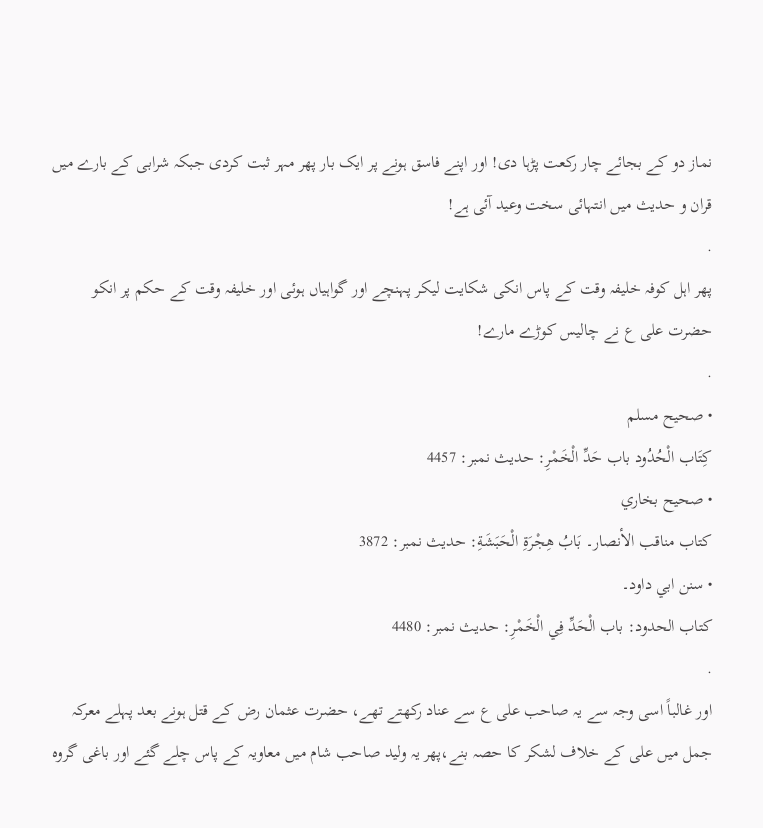نماز دو کے بجائے چار رکعت پڑہا دی! اور اپنے فاسق ہونے پر ایک بار پھر مہر ثبت کردی جبکہ شرابی کے بارے میں قران و حدیث میں انتہائی سخت وعید آئی ہے!
.
پھر اہل کوفہ خلیفہ وقت کے پاس انکی شکایت لیکر پہنچے اور گواہیاں ہوئی اور خلیفہ وقت کے حکم پر انکو حضرت علی ع نے چالیس کوڑے مارے!
.
• صحيح مسلم
كِتَاب الْحُدُود باب حَدِّ الْخَمْرِ: حدیث نمبر: 4457
• صحيح بخاري
كتاب مناقب الأنصار۔ بَابُ هِجْرَةِ الْحَبَشَةِ: حدیث نمبر: 3872
• سنن ابي داود۔
كتاب الحدود: باب الْحَدِّ فِي الْخَمْرِ: حدیث نمبر: 4480
.
اور غالباً اسی وجہ سے یہ صاحب علی ع سے عناد رکھتے تھے، حضرت عثمان رض کے قتل ہونے بعد پہلے معرکہ جمل میں علی کے خلاف لشکر کا حصہ بنے،پھر یہ ولید صاحب شام میں معاویہ کے پاس چلے گئے اور باغی گروہ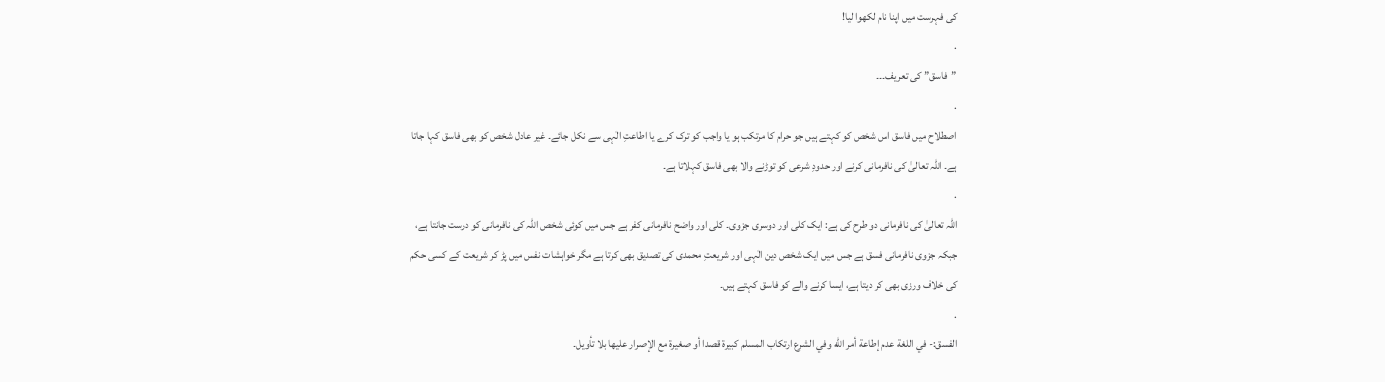کی فہرست میں اپنا نام لکھوا لیا!
.
”فاسق” کی تعریف۔۔۔
.
اصطلاح میں فاسق اس شخص کو کہتے ہیں جو حرام کا مرتکب ہو یا واجب کو ترک کرے یا اطاعتِ الٰہی سے نکل جائے۔ غیر عادل شخص کو بھی فاسق کہا جاتا ہے۔ اللہ تعالیٰ کی نافرمانی کرنے اور حدودِ شرعی کو توڑنے والا بھی فاسق کہلاتا ہے۔
.
اللہ تعالیٰ کی نافرمانی دو طرح کی ہے: ایک کلی اور دوسری جزوی۔ کلی اور واضح نافرمانی کفر ہے جس میں کوئی شخص اللہ کی نافرمانی کو درست جانتا ہے، جبکہ جزوی نافرمانی فسق ہے جس میں ایک شخص دین الٰہی اور شریعتِ محمدی کی تصدیق بھی کرتا ہے مگر خواہشات نفس میں پڑ کر شریعت کے کسی حکم کی خلاف ورزی بھی کر دیتا ہے، ایسا کرنے والے کو فاسق کہتے ہیں۔
.
الفسق:- في اللغة عدم إطاعة أمر الله وفي الشرع ارتكاب المسلم كبيرة قصدا أو صغيرة مع الإصرار عليها بلا تأويل۔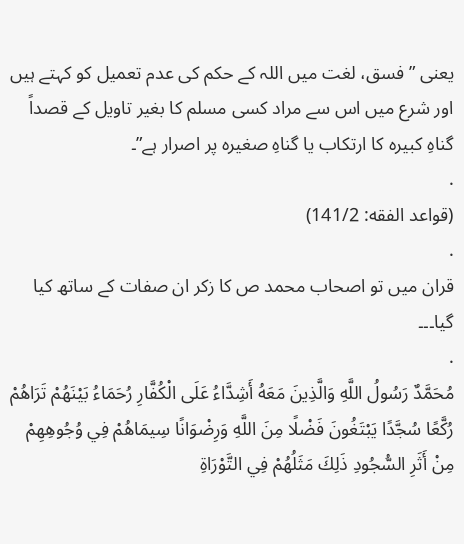یعنی ”فسق، لغت میں اللہ کے حکم کی عدم تعمیل کو کہتے ہیں اور شرع میں اس سے مراد کسی مسلم کا بغیر تاویل کے قصداً گناہِ کبیرہ کا ارتکاب یا گناہِ صغیرہ پر اصرار ہے”۔
.
(قواعد الفقه: 141/2)
.
قران میں تو اصحاب محمد ص کا زکر ان صفات کے ساتھ کیا گیا۔۔۔
.
مُحَمَّدٌ رَسُولُ اللَّهِ وَالَّذِينَ مَعَهُ أَشِدَّاءُ عَلَى الْكُفَّارِ رُحَمَاءُ بَيْنَهُمْ تَرَاهُمْ رُكَّعًا سُجَّدًا يَبْتَغُونَ فَضْلًا مِنَ اللَّهِ وَرِضْوَانًا سِيمَاهُمْ فِي وُجُوهِهِمْ مِنْ أَثَرِ السُّجُودِ ذَلِكَ مَثَلُهُمْ فِي التَّوْرَاةِ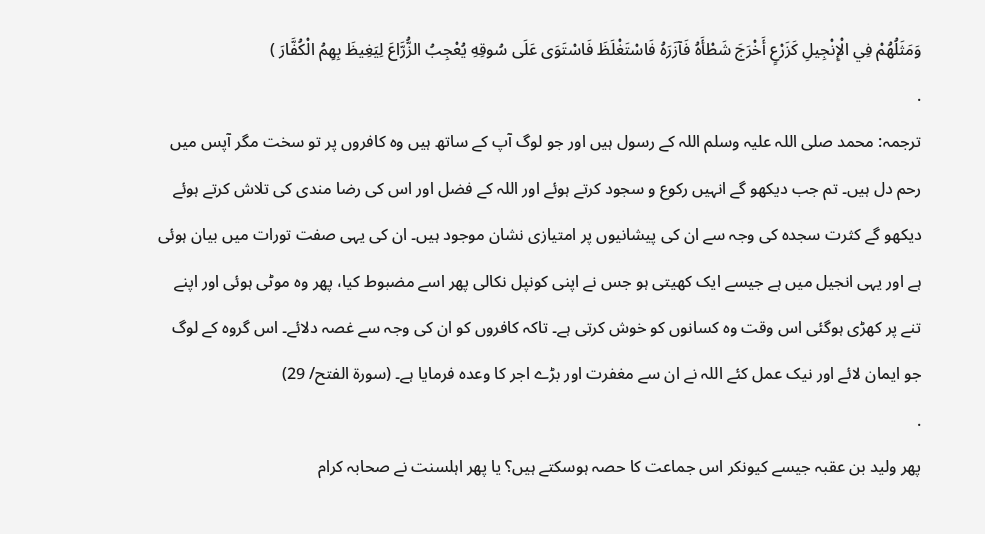وَمَثَلُهُمْ فِي الْإِنْجِيلِ كَزَرْعٍ أَخْرَجَ شَطْأَهُ فَآزَرَهُ فَاسْتَغْلَظَ فَاسْتَوَى عَلَى سُوقِهِ يُعْجِبُ الزُّرَّاعَ لِيَغِيظَ بِهِمُ الْكُفَّارَ )
.
ترجمہ: محمد صلی اللہ علیہ وسلم اللہ کے رسول ہیں اور جو لوگ آپ کے ساتھ ہیں وہ کافروں پر تو سخت مگر آپس میں رحم دل ہیں۔ تم جب دیکھو گے انہیں رکوع و سجود کرتے ہوئے اور اللہ کے فضل اور اس کی رضا مندی کی تلاش کرتے ہوئے دیکھو گے کثرت سجدہ کی وجہ سے ان کی پیشانیوں پر امتیازی نشان موجود ہیں۔ ان کی یہی صفت تورات میں بیان ہوئی ہے اور یہی انجیل میں ہے جیسے ایک کھیتی ہو جس نے اپنی کونپل نکالی پھر اسے مضبوط کیا، پھر وہ موٹی ہوئی اور اپنے تنے پر کھڑی ہوگئی اس وقت وہ کسانوں کو خوش کرتی ہے۔ تاکہ کافروں کو ان کی وجہ سے غصہ دلائے۔ اس گروہ کے لوگ جو ایمان لائے اور نیک عمل کئے اللہ نے ان سے مغفرت اور بڑے اجر کا وعدہ فرمایا ہے۔ (سورۃ الفتح/ 29)
.
پھر ولید بن عقبہ جیسے کیونکر اس جماعت کا حصہ ہوسکتے ہیں؟ یا پھر اہلسنت نے صحابہ کرام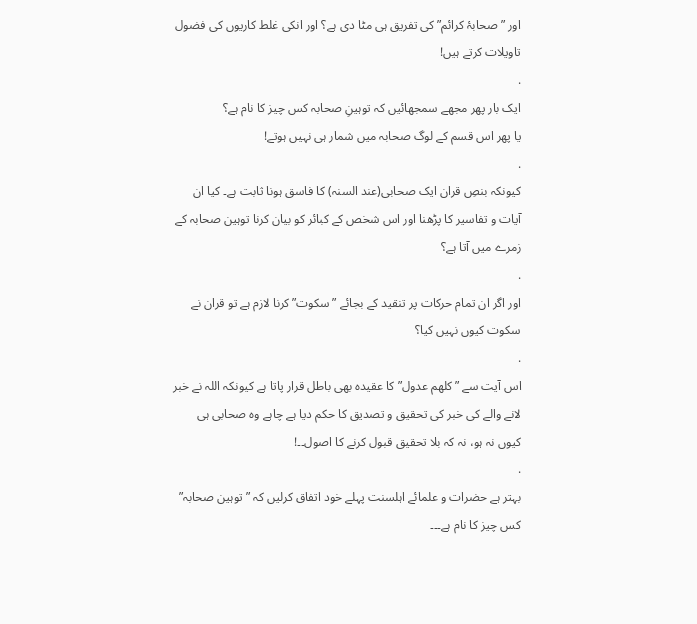اور ” صحابۂ کرائم” کی تفریق ہی مٹا دی ہے؟ اور انکی غلط کاریوں کی فضول تاویلات کرتے ہیں!
.
ایک بار پھر مجھے سمجھائیں کہ توہینِ صحابہ کس چیز کا نام ہے؟
یا پھر اس قسم کے لوگ صحابہ میں شمار ہی نہیں ہوتے!
.
کیونکہ بنصِ قران ایک صحابی(عند السنہ) کا فاسق ہونا ثابت ہے۔ کیا ان آیات و تفاسیر کا پڑھنا اور اس شخص کے کبائر کو بیان کرنا توہین صحابہ کے زمرے میں آتا ہے؟
.
اور اگر ان تمام حرکات پر تنقید کے بجائے ”سکوت” کرنا لازم ہے تو قران نے سکوت کیوں نہیں کیا؟
.
اس آیت سے ”کلھم عدول” کا عقیدہ بھی باطل قرار پاتا ہے کیونکہ اللہ نے خبر لانے والے کی خبر کی تحقیق و تصدیق کا حکم دیا ہے چاہے وہ صحابی ہی کیوں نہ ہو، نہ کہ بلا تحقیق قبول کرنے کا اصول۔۔!
.
بہتر ہے حضرات و علمائے اہلسنت پہلے خود اتفاق کرلیں کہ ”توہین صحابہ” کس چیز کا نام ہے۔۔۔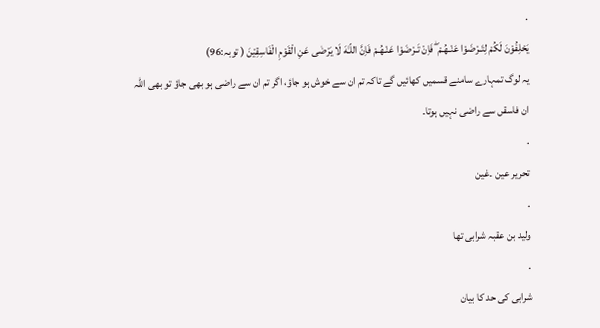.
يَحْلِفُوْنَ لَكُمْ لِتَـرْضَوْا عَنْـهُـمْ ۖ فَاِنْ تَـرْضَوْا عَنْـهُـمْ فَاِنَّ اللّـٰهَ لَا يَرْضٰى عَنِ الْقَوْمِ الْفَاسِقِيْنَ ( توبہ:96)
یہ لوگ تمہارے سامنے قسمیں کھائیں گے تاکہ تم ان سے خوش ہو جاؤ، اگر تم ان سے راضی ہو بھی جاؤ تو بھی اللہ ان فاسقں سے راضی نہیں ہوتا۔
.
تحریر عین ۔غین
.
ولید بن عقبہ شرابی تھا
.
شرابی کی حد کا بیان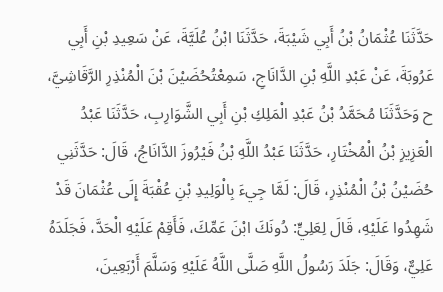حَدَّثَنَا عُثْمَانُ بْنُ أَبِي شَيْبَةَ، حَدَّثَنَا ابْنُ عُلَيَّةَ، عَنْ سَعِيدِ بْنِ أَبِي عَرُوبَةَ، عَنْ عَبْدِ اللَّهِ بْنِ الدَّانَاجِ، سَمِعْتُحُضَيْنَ بْنَ الْمُنْذِرِ الرَّقَاشِيَّ، ح وَحَدَّثَنَا مُحَمَّدُ بْنُ عَبْدِ الْمَلِكِ بْنِ أَبِي الشَّوَارِبِ، حَدَّثَنَا عَبْدُ الْعَزِيزِ بْنُ الْمُخْتَارِ، حَدَّثَنَا عَبْدُ اللَّهِ بْنُ فَيْرُوزَ الدَّانَاجُ، قَالَ: حَدَّثَنِي حُضَيْنُ بْنُ الْمُنْذِرِ، قَالَ: لَمَّا جِيءَ بِالْوَلِيدِ بْنِ عُقْبَةَ إِلَى عُثْمَانَ قَدْ شَهِدُوا عَلَيْهِ، قَالَ لِعَلِيٍّ: دُونَكَ ابْنَ عَمِّكَ، فَأَقِمْ عَلَيْهِ الْحَدَّ، فَجَلَدَهُ عَلِيٌّ، وَقَالَ: جَلَدَ رَسُولُ اللَّهِ صَلَّى اللَّهُ عَلَيْهِ وَسَلَّمَ أَرْبَعِينَ،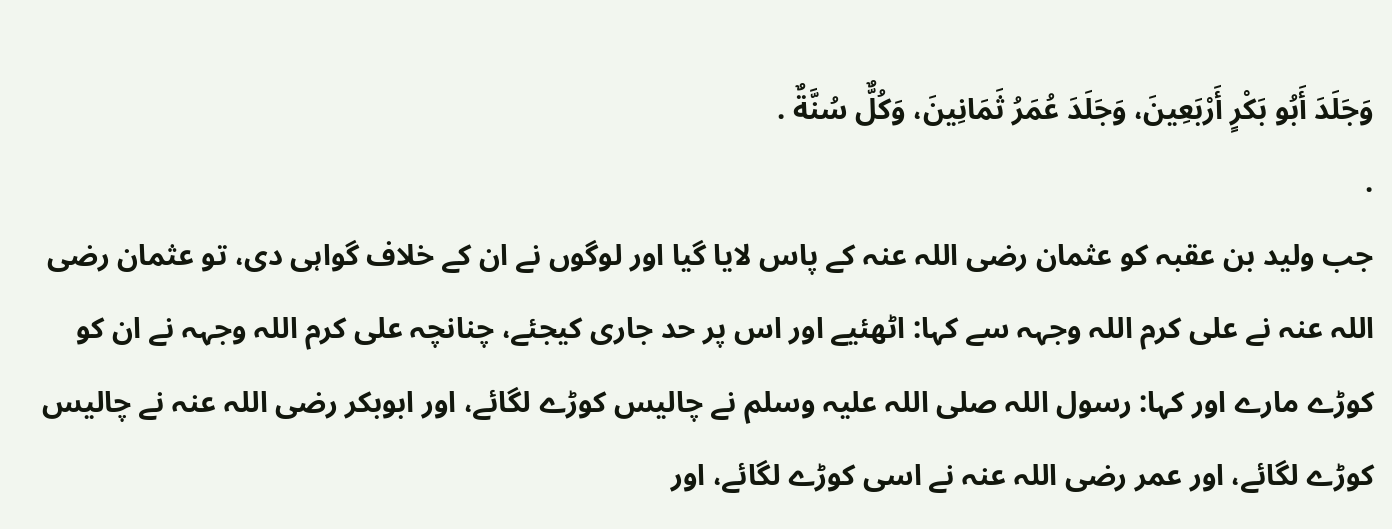وَجَلَدَ أَبُو بَكْرٍ أَرْبَعِينَ، وَجَلَدَ عُمَرُ ثَمَانِينَ، وَكُلٌّ سُنَّةٌ .
.
جب ولید بن عقبہ کو عثمان رضی اللہ عنہ کے پاس لایا گیا اور لوگوں نے ان کے خلاف گواہی دی، تو عثمان رضی اللہ عنہ نے علی کرم اللہ وجہہ سے کہا: اٹھئیے اور اس پر حد جاری کیجئے، چنانچہ علی کرم اللہ وجہہ نے ان کو کوڑے مارے اور کہا: رسول اللہ صلی اللہ علیہ وسلم نے چالیس کوڑے لگائے، اور ابوبکر رضی اللہ عنہ نے چالیس کوڑے لگائے، اور عمر رضی اللہ عنہ نے اسی کوڑے لگائے، اور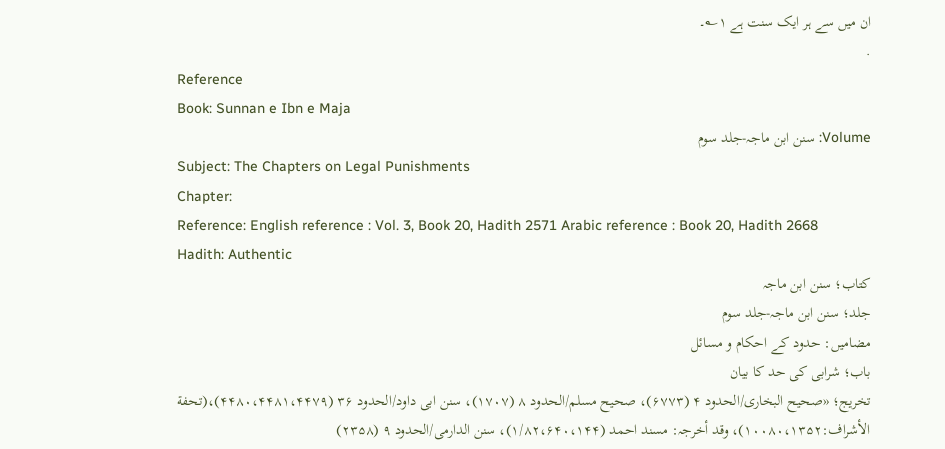ان میں سے ہر ایک سنت ہے ۱؎۔
.
Reference
Book: Sunnan e Ibn e Maja
Volume: سنن ابن ماجہ-جلد سوم
Subject: The Chapters on Legal Punishments
Chapter:
Reference: English reference : Vol. 3, Book 20, Hadith 2571 Arabic reference : Book 20, Hadith 2668
Hadith: Authentic
کتاب؛ سنن ابن ماجہ
جلد؛ سنن ابن ماجہ-جلد سوم
مضامیں: حدود کے احکام و مسائل
باب؛ شرابی کی حد کا بیان
تخریج؛ «صحیح البخاری/الحدود ۴ (۶۷۷۳)، صحیح مسلم/الحدود ۸ (۱۷۰۷)، سنن ابی داود/الحدود ۳۶ (۴۴۸۰،۴۴۸۱،۴۴۷۹)،(تحفة الأشراف:۱۰۰۸۰،۱۳۵۲)، وقد أخرجہ: مسند احمد (۱/۸۲،۶۴۰،۱۴۴)، سنن الدارمی/الحدود ۹ (۲۳۵۸)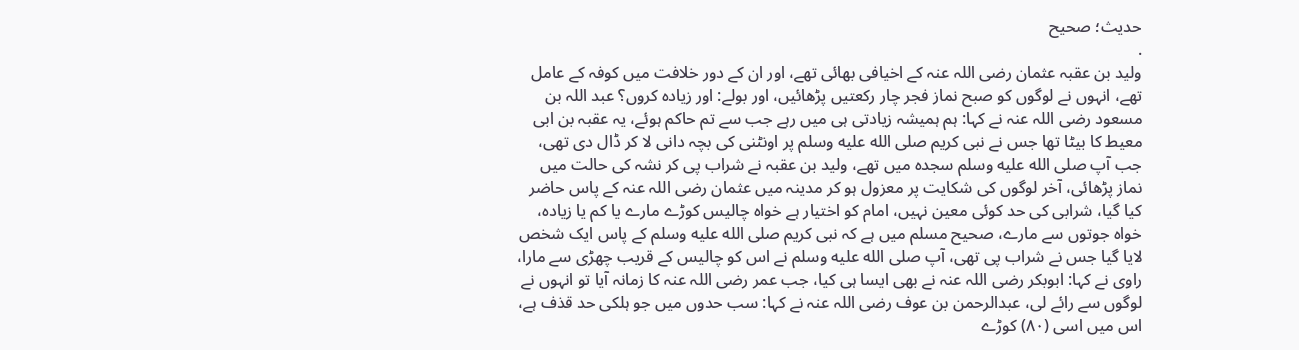حدیث؛ صحیح
.
ولید بن عقبہ عثمان رضی اللہ عنہ کے اخیافی بھائی تھے، اور ان کے دور خلافت میں کوفہ کے عامل تھے، انہوں نے لوگوں کو صبح نماز فجر چار رکعتیں پڑھائیں، اور بولے: اور زیادہ کروں؟ عبد اللہ بن مسعود رضی اللہ عنہ نے کہا: ہم ہمیشہ زیادتی ہی میں رہے جب سے تم حاکم ہوئے، یہ عقبہ بن ابی معیط کا بیٹا تھا جس نے نبی کریم صلى الله عليه وسلم پر اونٹنی کی بچہ دانی لا کر ڈال دی تھی، جب آپ صلى الله عليه وسلم سجدہ میں تھے، ولید بن عقبہ نے شراب پی کر نشہ کی حالت میں نماز پڑھائی، آخر لوگوں کی شکایت پر معزول ہو کر مدینہ میں عثمان رضی اللہ عنہ کے پاس حاضر کیا گیا، شرابی کی حد کوئی معین نہیں، امام کو اختیار ہے خواہ چالیس کوڑے مارے یا کم یا زیادہ، خواہ جوتوں سے مارے، صحیح مسلم میں ہے کہ نبی کریم صلى الله عليه وسلم کے پاس ایک شخص لایا گیا جس نے شراب پی تھی، آپ صلى الله عليه وسلم نے اس کو چالیس کے قریب چھڑی سے مارا، راوی نے کہا: ابوبکر رضی اللہ عنہ نے بھی ایسا ہی کیا، جب عمر رضی اللہ عنہ کا زمانہ آیا تو انہوں نے لوگوں سے رائے لی، عبدالرحمن بن عوف رضی اللہ عنہ نے کہا: سب حدوں میں جو ہلکی حد قذف ہے، اس میں اسی (۸۰) کوڑے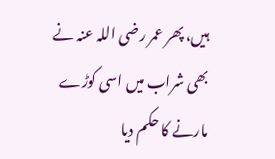ہیں، پھر عمر رضی اللہ عنہ نے بھی شراب میں اسی کوڑے مارنے کا حکم دیا